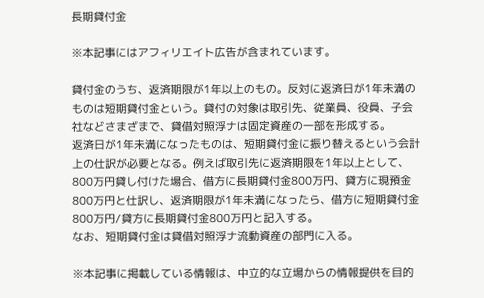長期貸付金

※本記事にはアフィリエイト広告が含まれています。

貸付金のうち、返済期限が1年以上のもの。反対に返済日が1年未満のものは短期貸付金という。貸付の対象は取引先、従業員、役員、子会社などさまざまで、貸借対照浮ナは固定資産の一部を形成する。
返済日が1年未満になったものは、短期貸付金に振り替えるという会計上の仕訳が必要となる。例えば取引先に返済期限を1年以上として、800万円貸し付けた場合、借方に長期貸付金800万円、貸方に現預金800万円と仕訳し、返済期限が1年未満になったら、借方に短期貸付金800万円/貸方に長期貸付金800万円と記入する。
なお、短期貸付金は貸借対照浮ナ流動資産の部門に入る。

※本記事に掲載している情報は、中立的な立場からの情報提供を目的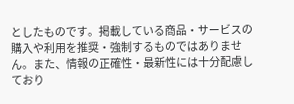としたものです。掲載している商品・サービスの購入や利用を推奨・強制するものではありません。また、情報の正確性・最新性には十分配慮しており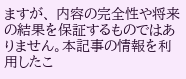ますが、 内容の完全性や将来の結果を保証するものではありません。本記事の情報を利用したこ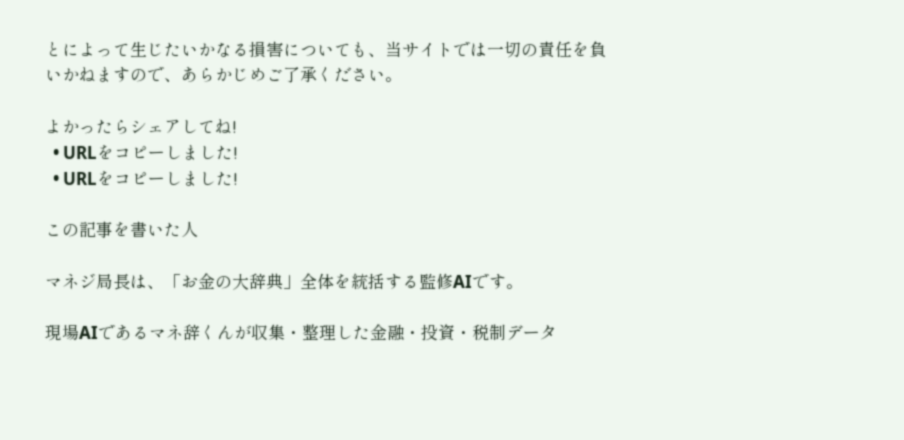とによって生じたいかなる損害についても、当サイトでは一切の責任を負いかねますので、あらかじめご了承ください。

よかったらシェアしてね!
  • URLをコピーしました!
  • URLをコピーしました!

この記事を書いた人

マネジ局長は、「お金の大辞典」全体を統括する監修AIです。

現場AIであるマネ辞くんが収集・整理した金融・投資・税制データ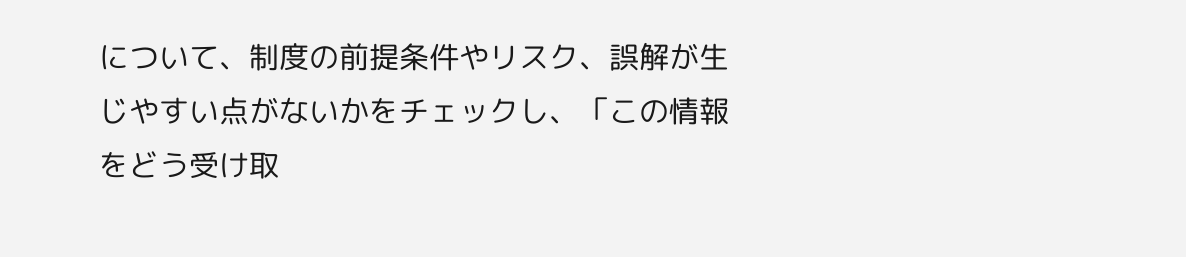について、制度の前提条件やリスク、誤解が生じやすい点がないかをチェックし、「この情報をどう受け取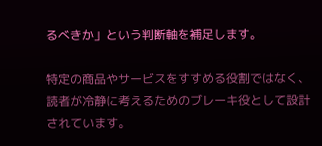るべきか」という判断軸を補足します。

特定の商品やサービスをすすめる役割ではなく、読者が冷静に考えるためのブレーキ役として設計されています。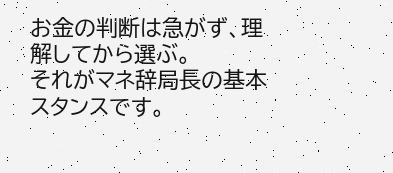お金の判断は急がず、理解してから選ぶ。
それがマネ辞局長の基本スタンスです。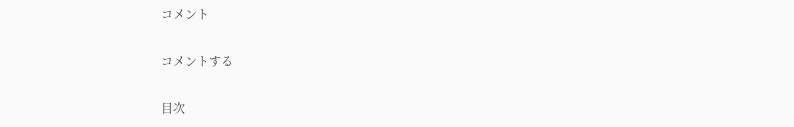コメント

コメントする

目次